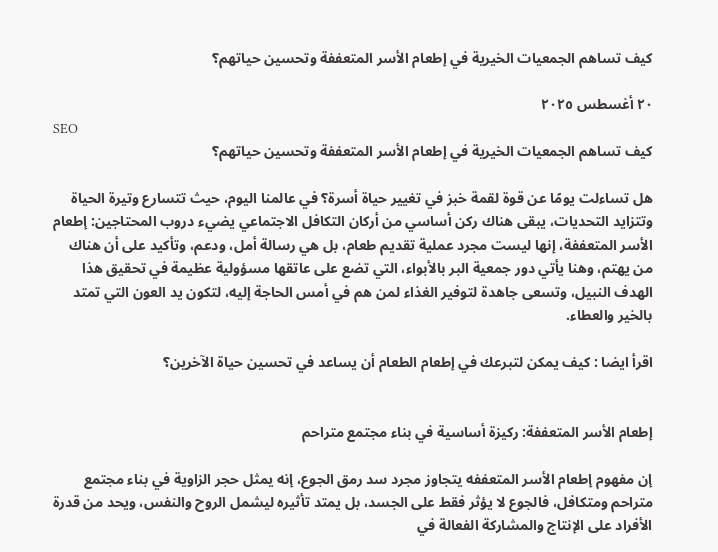كيف تساهم الجمعيات الخيرية في إطعام الأسر المتعففة وتحسين حياتهم؟

٢٠ أغسطس ٢٠٢٥
SEO
كيف تساهم الجمعيات الخيرية في إطعام الأسر المتعففة وتحسين حياتهم؟

هل تساءلت يومًا عن قوة لقمة خبز في تغيير حياة أسرة؟ في عالمنا اليوم، حيث تتسارع وتيرة الحياة وتتزايد التحديات، يبقى هناك ركن أساسي من أركان التكافل الاجتماعي يضيء دروب المحتاجين: إطعام الأسر المتعففة، إنها ليست مجرد عملية تقديم طعام، بل هي رسالة أمل، ودعم، وتأكيد على أن هناك من يهتم، وهنا يأتي دور جمعية البر بالأبواء، التي تضع على عاتقها مسؤولية عظيمة في تحقيق هذا الهدف النبيل، وتسعى جاهدة لتوفير الغذاء لمن هم في أمس الحاجة إليه، لتكون يد العون التي تمتد بالخير والعطاء.

اقرأ ايضا : كيف يمكن لتبرعك في إطعام الطعام أن يساعد في تحسين حياة الآخرين؟


إطعام الأسر المتعففة: ركيزة أساسية في بناء مجتمع متراحم

إن مفهوم إطعام الأسر المتعففه يتجاوز مجرد سد رمق الجوع، إنه يمثل حجر الزاوية في بناء مجتمع متراحم ومتكافل، فالجوع لا يؤثر فقط على الجسد، بل يمتد تأثيره ليشمل الروح والنفس، ويحد من قدرة الأفراد على الإنتاج والمشاركة الفعالة في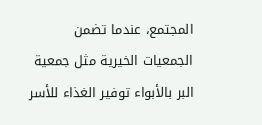المجتمع، عندما تضمن الجمعيات الخيرية مثل جمعية البر بالأبواء توفير الغذاء للأسر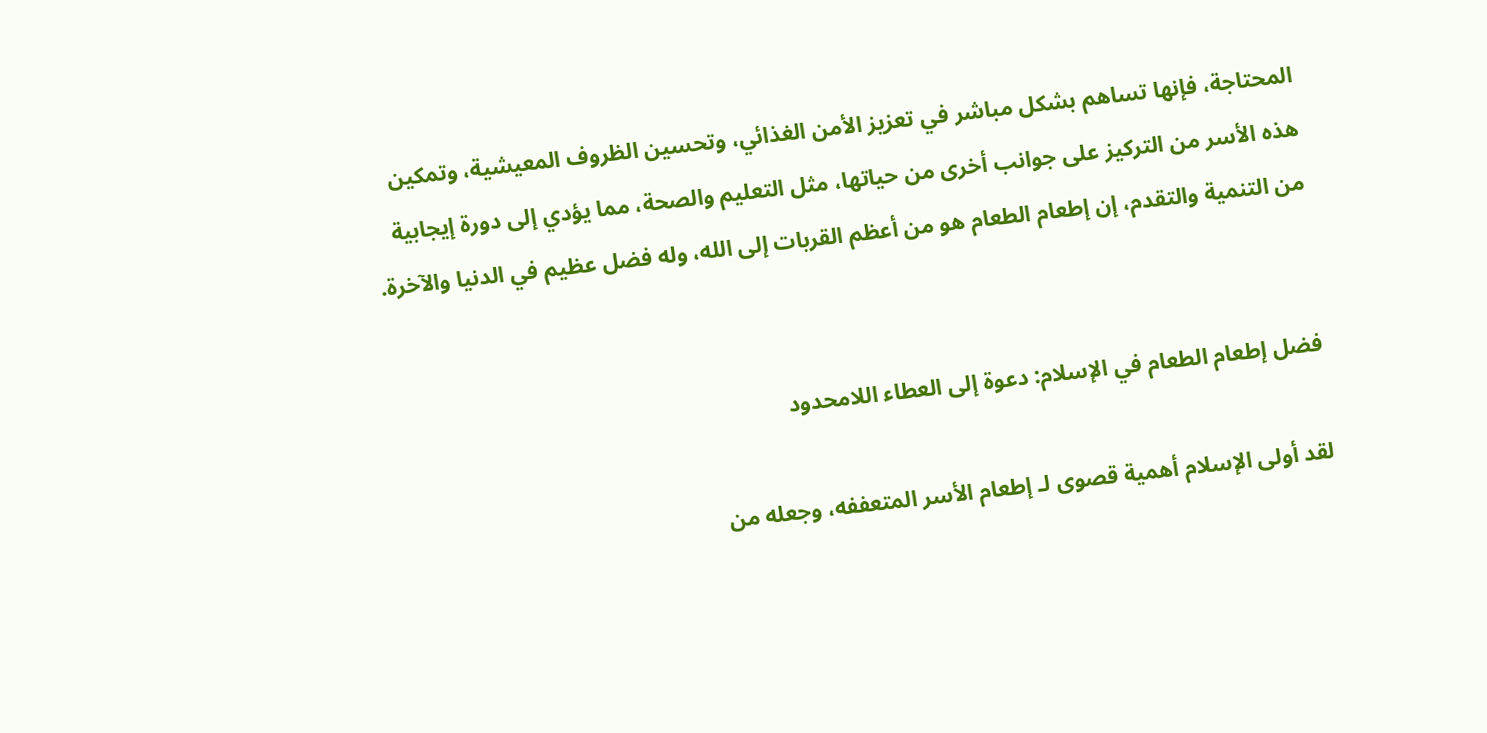المحتاجة، فإنها تساهم بشكل مباشر في تعزيز الأمن الغذائي، وتحسين الظروف المعيشية، وتمكين هذه الأسر من التركيز على جوانب أخرى من حياتها، مثل التعليم والصحة، مما يؤدي إلى دورة إيجابية من التنمية والتقدم، إن إطعام الطعام هو من أعظم القربات إلى الله، وله فضل عظيم في الدنيا والآخرة.


فضل إطعام الطعام في الإسلام: دعوة إلى العطاء اللامحدود

لقد أولى الإسلام أهمية قصوى لـ إطعام الأسر المتعففه، وجعله من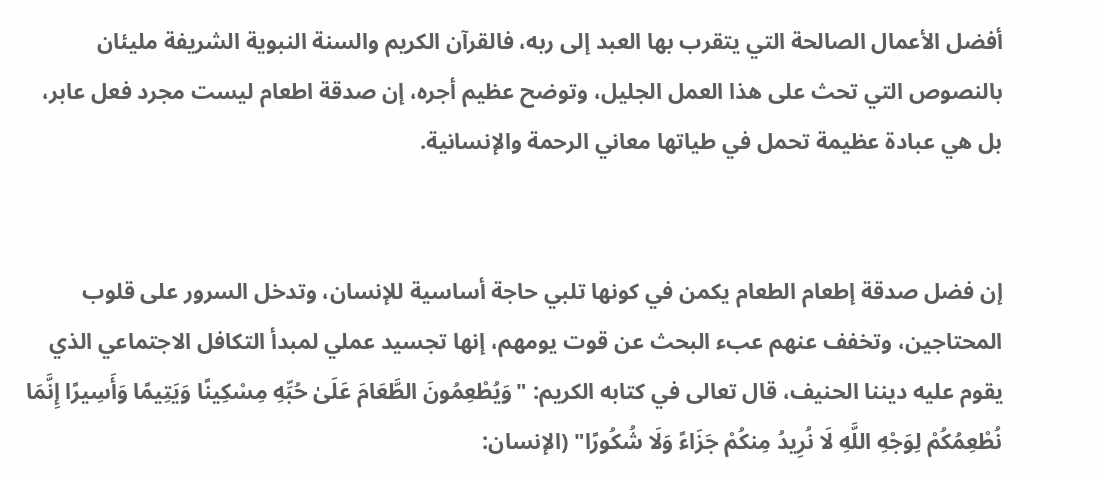أفضل الأعمال الصالحة التي يتقرب بها العبد إلى ربه، فالقرآن الكريم والسنة النبوية الشريفة مليئان بالنصوص التي تحث على هذا العمل الجليل، وتوضح عظيم أجره، إن صدقة اطعام ليست مجرد فعل عابر، بل هي عبادة عظيمة تحمل في طياتها معاني الرحمة والإنسانية.


إن فضل صدقة إطعام الطعام يكمن في كونها تلبي حاجة أساسية للإنسان، وتدخل السرور على قلوب المحتاجين، وتخفف عنهم عبء البحث عن قوت يومهم، إنها تجسيد عملي لمبدأ التكافل الاجتماعي الذي يقوم عليه ديننا الحنيف، قال تعالى في كتابه الكريم: "وَيُطْعِمُونَ الطَّعَامَ عَلَىٰ حُبِّهِ مِسْكِينًا وَيَتِيمًا وَأَسِيرًا إِنَّمَا نُطْعِمُكُمْ لِوَجْهِ اللَّهِ لَا نُرِيدُ مِنكُمْ جَزَاءً وَلَا شُكُورًا" (الإنسان: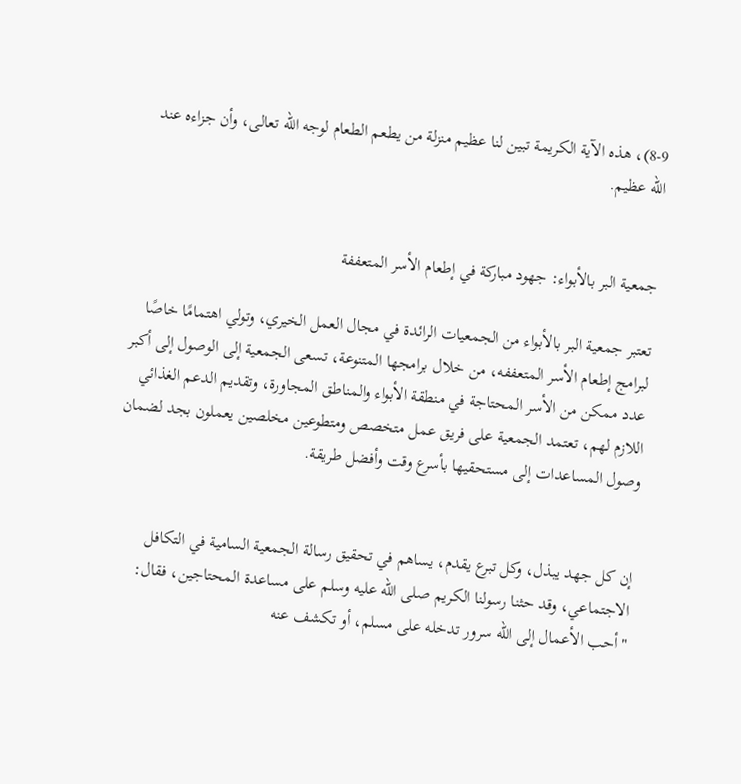8-9)، هذه الآية الكريمة تبين لنا عظيم منزلة من يطعم الطعام لوجه الله تعالى، وأن جزاءه عند الله عظيم.


جمعية البر بالأبواء: جهود مباركة في إطعام الأسر المتعففة

تعتبر جمعية البر بالأبواء من الجمعيات الرائدة في مجال العمل الخيري، وتولي اهتمامًا خاصًا لبرامج إطعام الأسر المتعففه، من خلال برامجها المتنوعة، تسعى الجمعية إلى الوصول إلى أكبر عدد ممكن من الأسر المحتاجة في منطقة الأبواء والمناطق المجاورة، وتقديم الدعم الغذائي اللازم لهم، تعتمد الجمعية على فريق عمل متخصص ومتطوعين مخلصين يعملون بجد لضمان وصول المساعدات إلى مستحقيها بأسرع وقت وأفضل طريقة.


إن كل جهد يبذل، وكل تبرع يقدم، يساهم في تحقيق رسالة الجمعية السامية في التكافل الاجتماعي، وقد حثنا رسولنا الكريم صلى الله عليه وسلم على مساعدة المحتاجين، فقال: "أحب الأعمال إلى الله سرور تدخله على مسلم، أو تكشف عنه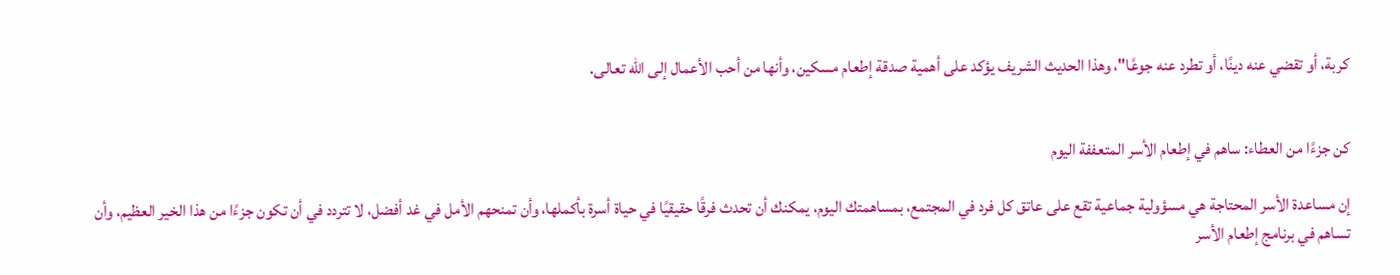كربة، أو تقضي عنه دينًا، أو تطرد عنه جوعًا"، وهذا الحديث الشريف يؤكد على أهمية صدقة إطعام مسكين، وأنها من أحب الأعمال إلى الله تعالى.


كن جزءًا من العطاء: ساهم في إطعام الأسر المتعففة اليوم

إن مساعدة الأسر المحتاجة هي مسؤولية جماعية تقع على عاتق كل فرد في المجتمع، بمساهمتك اليوم، يمكنك أن تحدث فرقًا حقيقيًا في حياة أسرة بأكملها، وأن تمنحهم الأمل في غد أفضل، لا تتردد في أن تكون جزءًا من هذا الخير العظيم، وأن تساهم في برنامج إطعام الأسر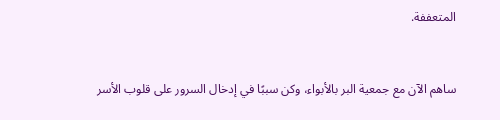المتعففة.


ساهم الآن مع جمعية البر بالأبواء، وكن سببًا في إدخال السرور على قلوب الأسر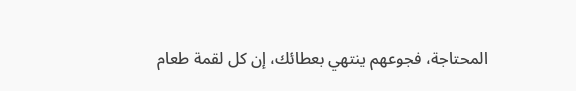المحتاجة، فجوعهم ينتهي بعطائك، إن كل لقمة طعام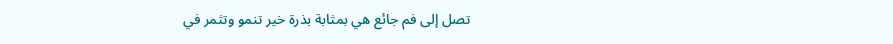تصل إلى فم جائع هي بمثابة بذرة خير تنمو وتثمر في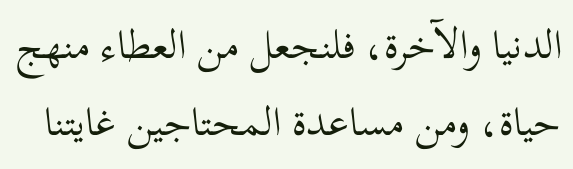الدنيا والآخرة، فلنجعل من العطاء منهج حياة، ومن مساعدة المحتاجين غايتنا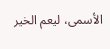الأسمى، ليعم الخير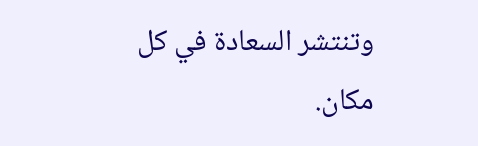وتنتشر السعادة في كل مكان.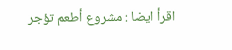اقرأ ايضا : مشروع أطعم تؤجر